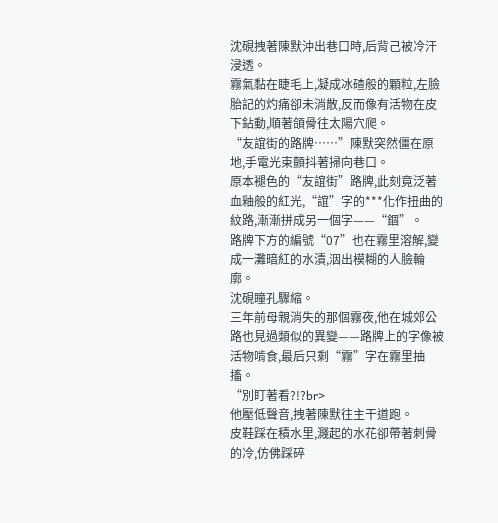沈硯拽著陳默沖出巷口時,后背己被冷汗浸透。
霧氣黏在睫毛上,凝成冰碴般的顆粒,左臉胎記的灼痛卻未消散,反而像有活物在皮下鉆動,順著頜骨往太陽穴爬。
“友誼街的路牌……”陳默突然僵在原地,手電光束顫抖著掃向巷口。
原本褪色的“友誼街”路牌,此刻竟泛著血釉般的紅光,“誼”字的***化作扭曲的紋路,漸漸拼成另一個字——“錮”。
路牌下方的編號“07”也在霧里溶解,變成一灘暗紅的水漬,洇出模糊的人臉輪廓。
沈硯瞳孔驟縮。
三年前母親消失的那個霧夜,他在城郊公路也見過類似的異變——路牌上的字像被活物啃食,最后只剩“霧”字在霧里抽搐。
“別盯著看?!?br>
他壓低聲音,拽著陳默往主干道跑。
皮鞋踩在積水里,濺起的水花卻帶著刺骨的冷,仿佛踩碎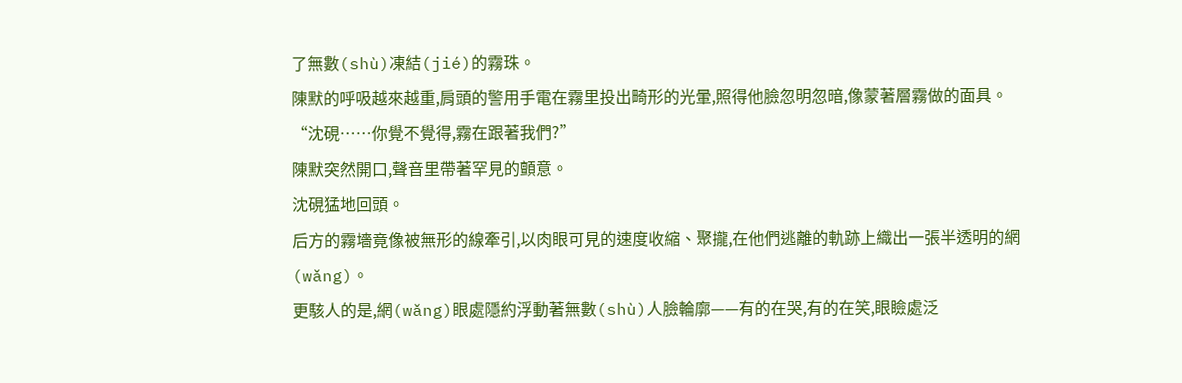了無數(shù)凍結(jié)的霧珠。
陳默的呼吸越來越重,肩頭的警用手電在霧里投出畸形的光暈,照得他臉忽明忽暗,像蒙著層霧做的面具。
“沈硯……你覺不覺得,霧在跟著我們?”
陳默突然開口,聲音里帶著罕見的顫意。
沈硯猛地回頭。
后方的霧墻竟像被無形的線牽引,以肉眼可見的速度收縮、聚攏,在他們逃離的軌跡上織出一張半透明的網(wǎng)。
更駭人的是,網(wǎng)眼處隱約浮動著無數(shù)人臉輪廓——有的在哭,有的在笑,眼瞼處泛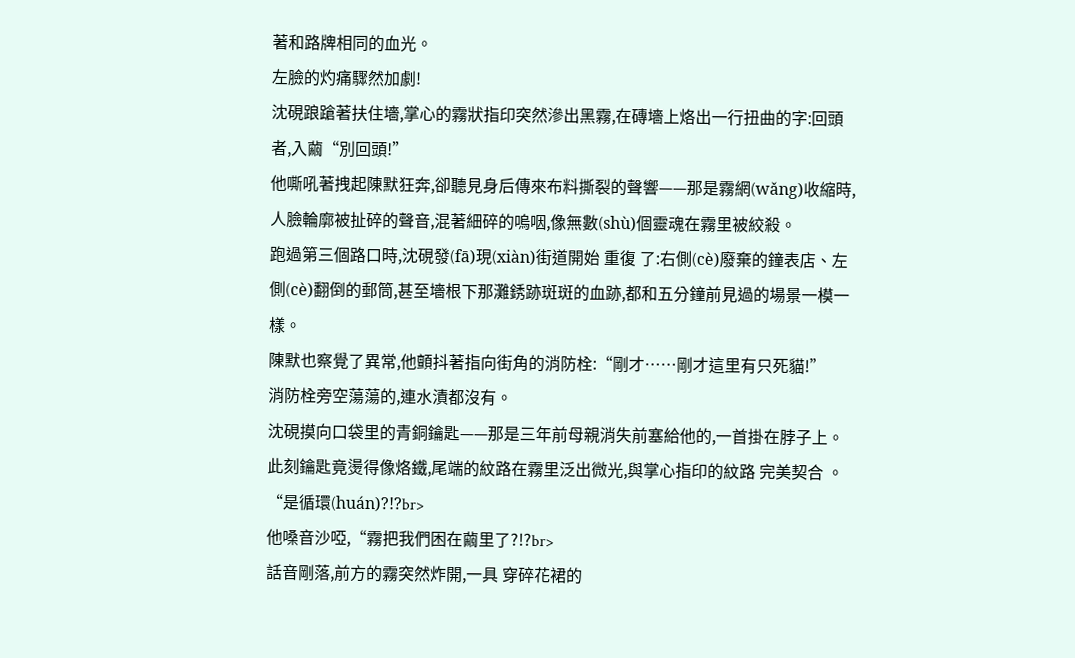著和路牌相同的血光。
左臉的灼痛驟然加劇!
沈硯踉蹌著扶住墻,掌心的霧狀指印突然滲出黑霧,在磚墻上烙出一行扭曲的字:回頭者,入繭“別回頭!”
他嘶吼著拽起陳默狂奔,卻聽見身后傳來布料撕裂的聲響——那是霧網(wǎng)收縮時,人臉輪廓被扯碎的聲音,混著細碎的嗚咽,像無數(shù)個靈魂在霧里被絞殺。
跑過第三個路口時,沈硯發(fā)現(xiàn)街道開始 重復 了:右側(cè)廢棄的鐘表店、左側(cè)翻倒的郵筒,甚至墻根下那灘銹跡斑斑的血跡,都和五分鐘前見過的場景一模一樣。
陳默也察覺了異常,他顫抖著指向街角的消防栓:“剛才……剛才這里有只死貓!”
消防栓旁空蕩蕩的,連水漬都沒有。
沈硯摸向口袋里的青銅鑰匙——那是三年前母親消失前塞給他的,一首掛在脖子上。
此刻鑰匙竟燙得像烙鐵,尾端的紋路在霧里泛出微光,與掌心指印的紋路 完美契合 。
“是循環(huán)?!?br>
他嗓音沙啞,“霧把我們困在繭里了?!?br>
話音剛落,前方的霧突然炸開,一具 穿碎花裙的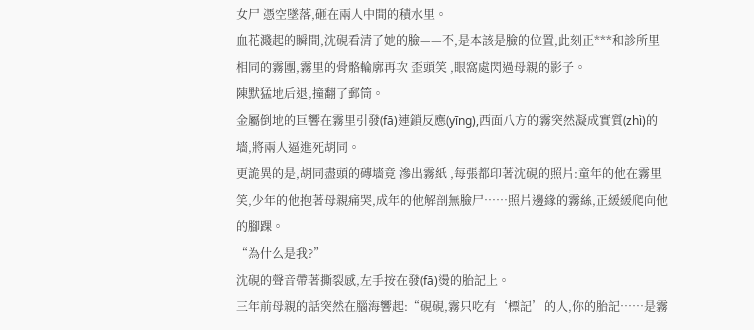女尸 憑空墜落,砸在兩人中間的積水里。
血花濺起的瞬間,沈硯看清了她的臉——不,是本該是臉的位置,此刻正***和診所里相同的霧團,霧里的骨骼輪廓再次 歪頭笑 ,眼窩處閃過母親的影子。
陳默猛地后退,撞翻了郵筒。
金屬倒地的巨響在霧里引發(fā)連鎖反應(yīng),西面八方的霧突然凝成實質(zhì)的墻,將兩人逼進死胡同。
更詭異的是,胡同盡頭的磚墻竟 滲出霧紙 ,每張都印著沈硯的照片:童年的他在霧里笑,少年的他抱著母親痛哭,成年的他解剖無臉尸……照片邊緣的霧絲,正緩緩爬向他的腳踝。
“為什么是我?”
沈硯的聲音帶著撕裂感,左手按在發(fā)燙的胎記上。
三年前母親的話突然在腦海響起:“硯硯,霧只吃有‘標記’的人,你的胎記……是霧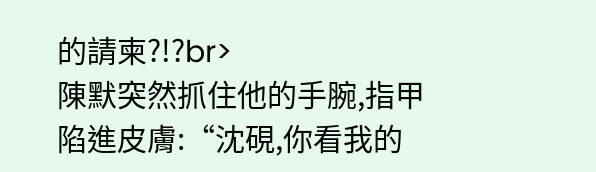的請柬?!?br>
陳默突然抓住他的手腕,指甲陷進皮膚:“沈硯,你看我的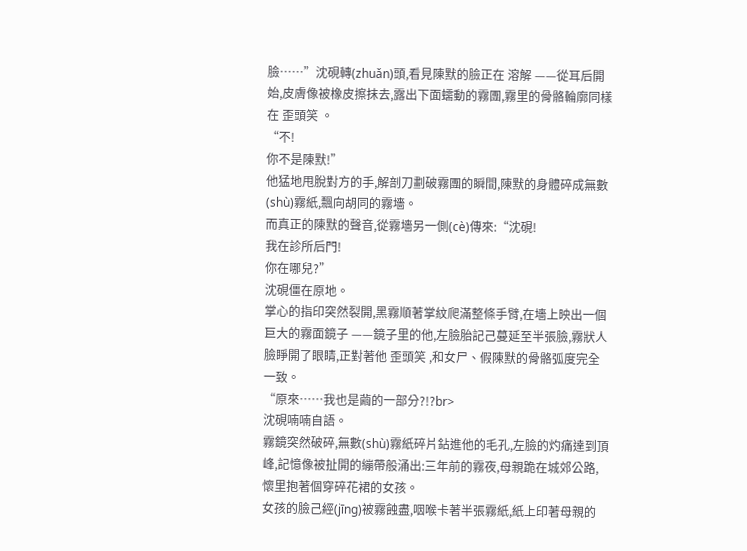臉……”沈硯轉(zhuǎn)頭,看見陳默的臉正在 溶解 ——從耳后開始,皮膚像被橡皮擦抹去,露出下面蠕動的霧團,霧里的骨骼輪廓同樣在 歪頭笑 。
“不!
你不是陳默!”
他猛地甩脫對方的手,解剖刀劃破霧團的瞬間,陳默的身體碎成無數(shù)霧紙,飄向胡同的霧墻。
而真正的陳默的聲音,從霧墻另一側(cè)傳來:“沈硯!
我在診所后門!
你在哪兒?”
沈硯僵在原地。
掌心的指印突然裂開,黑霧順著掌紋爬滿整條手臂,在墻上映出一個 巨大的霧面鏡子 ——鏡子里的他,左臉胎記己蔓延至半張臉,霧狀人臉睜開了眼睛,正對著他 歪頭笑 ,和女尸、假陳默的骨骼弧度完全一致。
“原來……我也是繭的一部分?!?br>
沈硯喃喃自語。
霧鏡突然破碎,無數(shù)霧紙碎片鉆進他的毛孔,左臉的灼痛達到頂峰,記憶像被扯開的繃帶般涌出:三年前的霧夜,母親跪在城郊公路,懷里抱著個穿碎花裙的女孩。
女孩的臉己經(jīng)被霧蝕盡,咽喉卡著半張霧紙,紙上印著母親的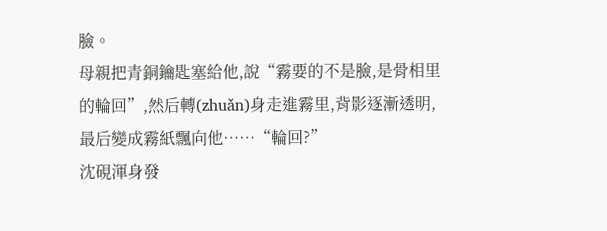臉。
母親把青銅鑰匙塞給他,說“霧要的不是臉,是骨相里的輪回”,然后轉(zhuǎn)身走進霧里,背影逐漸透明,最后變成霧紙飄向他……“輪回?”
沈硯渾身發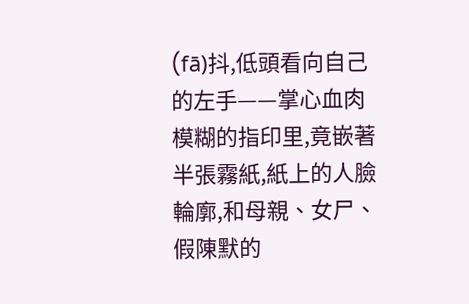(fā)抖,低頭看向自己的左手——掌心血肉模糊的指印里,竟嵌著半張霧紙,紙上的人臉輪廓,和母親、女尸、假陳默的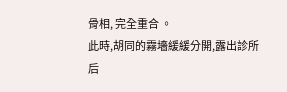骨相, 完全重合 。
此時,胡同的霧墻緩緩分開,露出診所后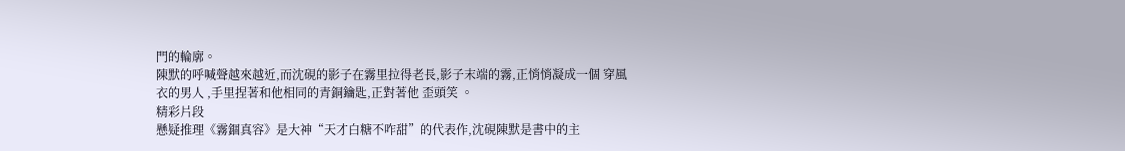門的輪廓。
陳默的呼喊聲越來越近,而沈硯的影子在霧里拉得老長,影子末端的霧,正悄悄凝成一個 穿風衣的男人 ,手里捏著和他相同的青銅鑰匙,正對著他 歪頭笑 。
精彩片段
懸疑推理《霧錮真容》是大神“天才白糖不咋甜”的代表作,沈硯陳默是書中的主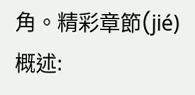角。精彩章節(jié)概述: